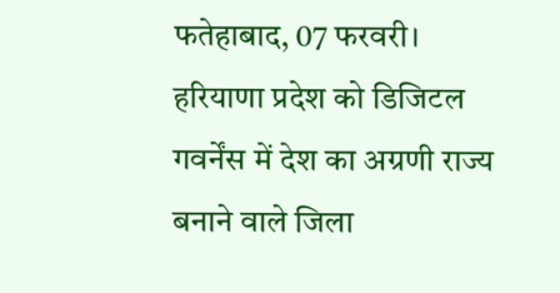फतेहाबाद, 07 फरवरी। हरियाणा प्रदेश को डिजिटल गवर्नेंस में देश का अग्रणी राज्य बनाने वाले जिला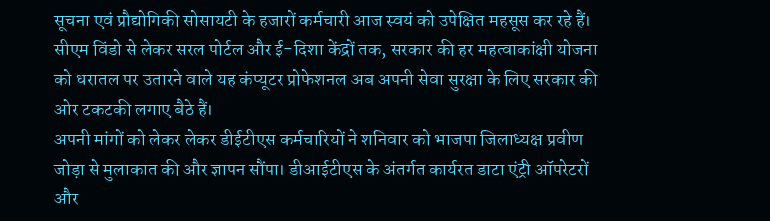सूचना एवं प्रौद्योगिकी सोसायटी के हजारों कर्मचारी आज स्वयं को उपेक्षित महसूस कर रहे हैं। सीएम विंडो से लेकर सरल पोर्टल और ई-दिशा केंद्रों तक, सरकार की हर महत्वाकांक्षी योजना को धरातल पर उतारने वाले यह कंप्यूटर प्रोफेशनल अब अपनी सेवा सुरक्षा के लिए सरकार की ओर टकटकी लगाए बैठे हैं।
अपनी मांगों को लेकर लेकर डीईटीएस कर्मचारियों ने शनिवार को भाजपा जिलाध्यक्ष प्रवीण जोड़ा से मुलाकात की और ज्ञापन सौंपा। डीआईटीएस के अंतर्गत कार्यरत डाटा एंट्री ऑपरेटरों और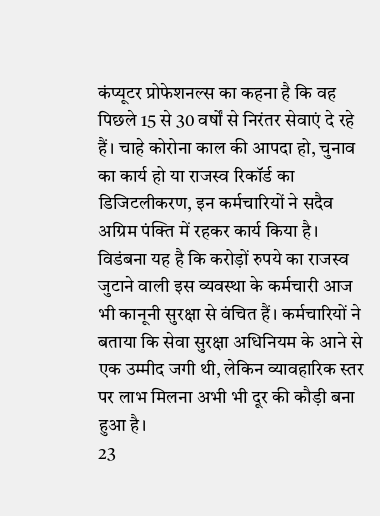कंप्यूटर प्रोफेशनल्स का कहना है कि वह पिछले 15 से 30 वर्षों से निरंतर सेवाएं दे रहे हैं। चाहे कोरोना काल की आपदा हो, चुनाव का कार्य हो या राजस्व रिकॉर्ड का डिजिटलीकरण, इन कर्मचारियों ने सदैव अग्रिम पंक्ति में रहकर कार्य किया है। विडंबना यह है कि करोड़ों रुपये का राजस्व जुटाने वाली इस व्यवस्था के कर्मचारी आज भी कानूनी सुरक्षा से वंचित हैं। कर्मचारियों ने बताया कि सेवा सुरक्षा अधिनियम के आने से एक उम्मीद जगी थी, लेकिन व्यावहारिक स्तर पर लाभ मिलना अभी भी दूर की कौड़ी बना हुआ है।
23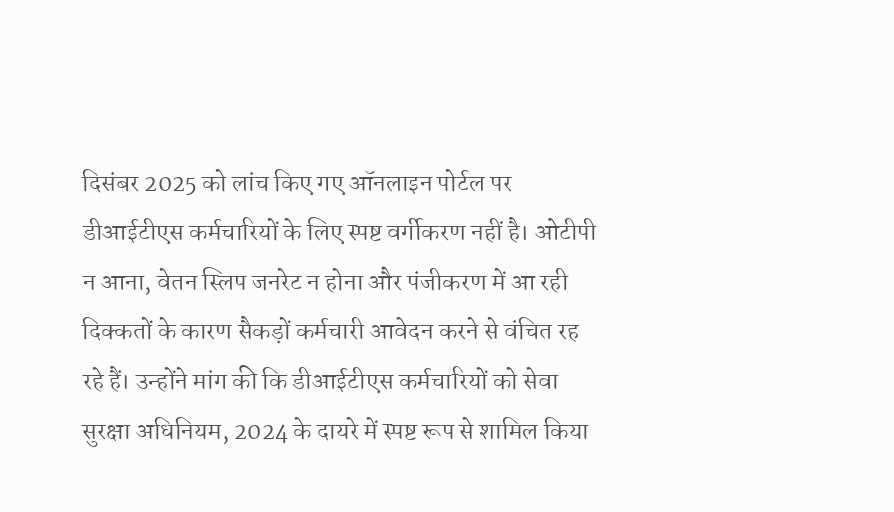दिसंबर 2025 को लांच किए गए ऑनलाइन पोर्टल पर डीआईटीएस कर्मचारियों के लिए स्पष्ट वर्गीकरण नहीं है। ओटीपी न आना, वेतन स्लिप जनरेट न होना और पंजीकरण में आ रही दिक्कतों के कारण सैकड़ों कर्मचारी आवेदन करने से वंचित रह रहे हैं। उन्होंने मांग की कि डीआईटीएस कर्मचारियों को सेवा सुरक्षा अधिनियम, 2024 के दायरे में स्पष्ट रूप से शामिल किया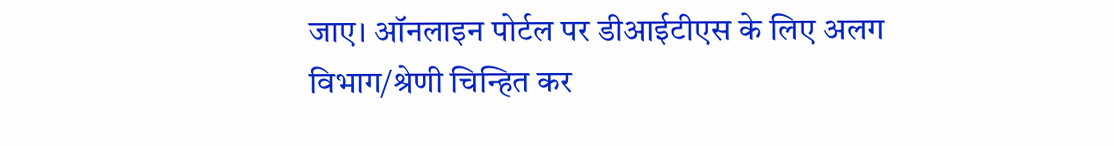जाए। ऑनलाइन पोर्टल पर डीआईटीएस के लिए अलग विभाग/श्रेणी चिन्हित कर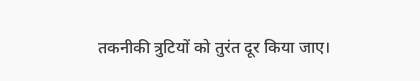तकनीकी त्रुटियों को तुरंत दूर किया जाए।